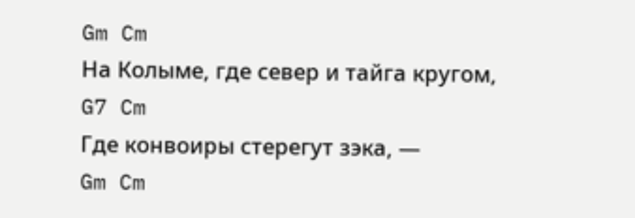Gm Cm
На Колыме, где север и тайга кругом,
G7 Cm
Где конвоиры стерегут зэка, —
Gm Cm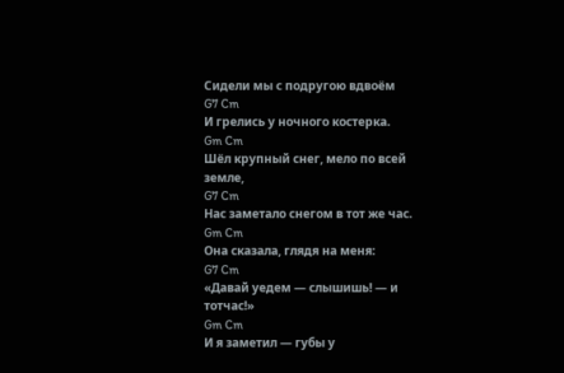Сидели мы с подругою вдвоём
G7 Cm
И грелись у ночного костерка.
Gm Cm
Шёл крупный снег, мело по всей земле,
G7 Cm
Нас заметало снегом в тот же час.
Gm Cm
Она сказала, глядя на меня:
G7 Cm
«Давай уедем — слышишь! — и тотчас!»
Gm Cm
И я заметил — губы у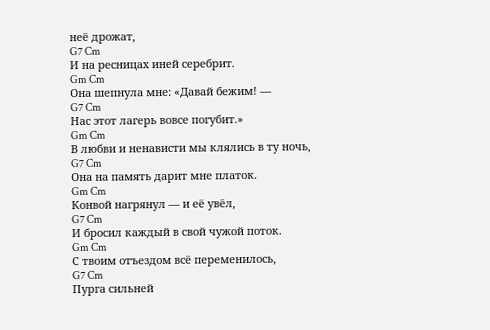неё дрожат,
G7 Cm
И на ресницах иней серебрит.
Gm Cm
Она шепнула мне: «Давай бежим! —
G7 Cm
Нас этот лагерь вовсе погубит.»
Gm Cm
В любви и ненависти мы клялись в ту ночь,
G7 Cm
Она на память дарит мне платок.
Gm Cm
Конвой нагрянул — и её увёл,
G7 Cm
И бросил каждый в свой чужой поток.
Gm Cm
С твоим отъездом всё переменилось,
G7 Cm
Пурга сильней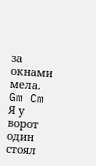за окнами мела.
Gm Cm
Я у ворот один стоял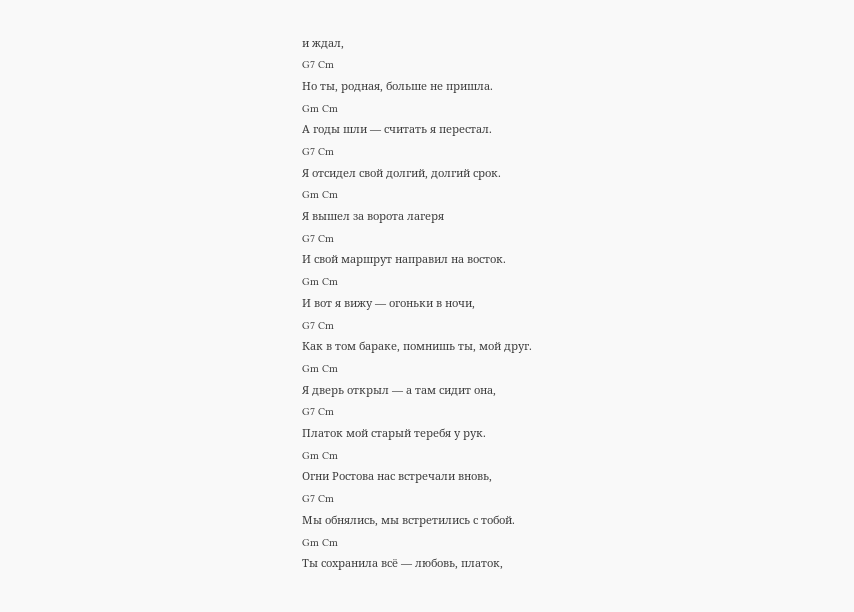и ждал,
G7 Cm
Но ты, родная, больше не пришла.
Gm Cm
А годы шли — считать я перестал.
G7 Cm
Я отсидел свой долгий, долгий срок.
Gm Cm
Я вышел за ворота лагеря
G7 Cm
И свой маршрут направил на восток.
Gm Cm
И вот я вижу — огоньки в ночи,
G7 Cm
Как в том бараке, помнишь ты, мой друг.
Gm Cm
Я дверь открыл — а там сидит она,
G7 Cm
Платок мой старый теребя у рук.
Gm Cm
Огни Ростова нас встречали вновь,
G7 Cm
Мы обнялись, мы встретились с тобой.
Gm Cm
Ты сохранила всё — любовь, платок,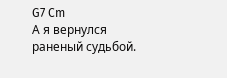G7 Cm
А я вернулся раненый судьбой.